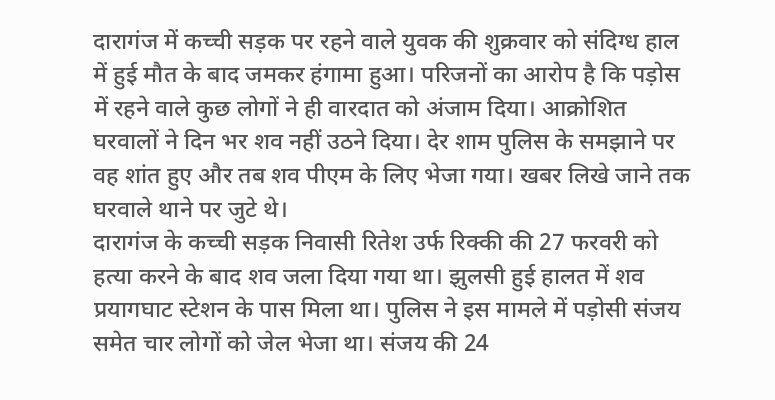दारागंज में कच्ची सड़क पर रहने वाले युवक की शुक्रवार को संदिग्ध हाल में हुई मौत के बाद जमकर हंगामा हुआ। परिजनों का आरोप है कि पड़ोस में रहने वाले कुछ लोगों ने ही वारदात को अंजाम दिया। आक्रोशित घरवालों ने दिन भर शव नहीं उठने दिया। देर शाम पुलिस के समझाने पर वह शांत हुए और तब शव पीएम के लिए भेजा गया। खबर लिखे जाने तक घरवाले थाने पर जुटे थे।
दारागंज के कच्ची सड़क निवासी रितेश उर्फ रिक्की की 27 फरवरी को हत्या करने के बाद शव जला दिया गया था। झुलसी हुई हालत में शव प्रयागघाट स्टेशन के पास मिला था। पुलिस ने इस मामले में पड़ोसी संजय समेत चार लोगों को जेल भेजा था। संजय की 24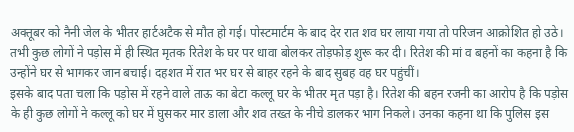अक्तूबर को नैनी जेल के भीतर हार्टअटैक से मौत हो गई। पोस्टमार्टम के बाद देर रात शव घर लाया गया तो परिजन आक्रोशित हो उठे। तभी कुछ लोगों ने पड़ोस में ही स्थित मृतक रितेश के घर पर धावा बोलकर तोड़फोड़ शुरू कर दी। रितेश की मां व बहनों का कहना है कि उन्होंने घर से भागकर जान बचाई। दहशत में रात भर घर से बाहर रहने के बाद सुबह वह घर पहुंचीं।
इसके बाद पता चला कि पड़ोस में रहने वाले ताऊ का बेटा कल्लू घर के भीतर मृत पड़ा है। रितेश की बहन रजनी का आरोप है कि पड़ोस के ही कुछ लोगों ने कल्लू को घर में घुसकर मार डाला और शव तख्त के नीचे डालकर भाग निकले। उनका कहना था कि पुलिस इस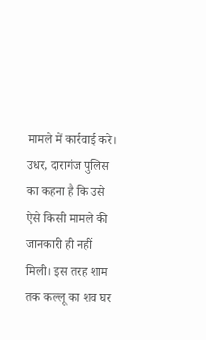मामले में कार्रवाई करे। उधर, दारागंज पुलिस का कहना है कि उसे ऐसे किसी मामले की जानकारी ही नहीं मिली। इस तरह शाम तक कल्लू का शव घर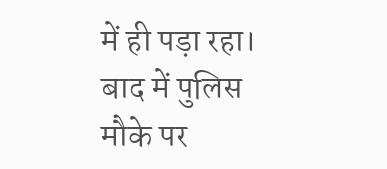में ही पड़ा रहा। बाद में पुलिस मौके पर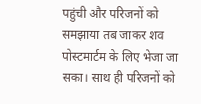पहुंची और परिजनों को समझाया तब जाकर शव पोस्टमार्टम के लिए भेजा जा सका। साथ ही परिजनों को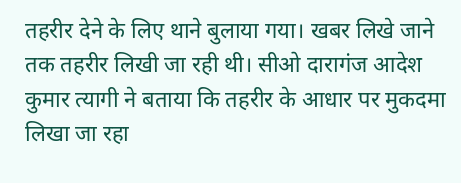तहरीर देने के लिए थाने बुलाया गया। खबर लिखे जाने तक तहरीर लिखी जा रही थी। सीओ दारागंज आदेश कुमार त्यागी ने बताया कि तहरीर के आधार पर मुकदमा लिखा जा रहा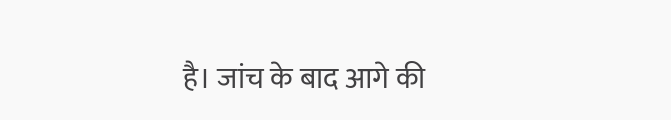है। जांच के बाद आगे की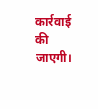कार्रवाई की जाएगी।